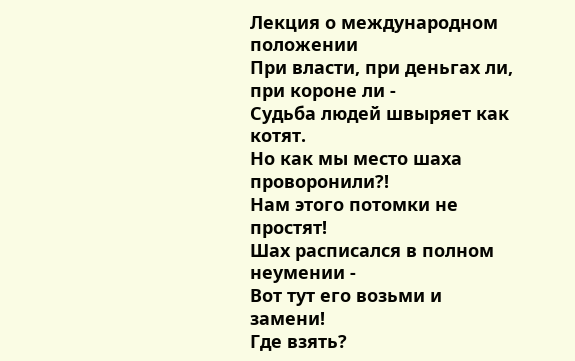Лекция о международном положении
При власти, при деньгах ли, при короне ли -
Судьба людей швыряет как котят.
Но как мы место шаха проворонили?!
Нам этого потомки не простят!
Шах расписался в полном неумении -
Вот тут его возьми и замени!
Где взять?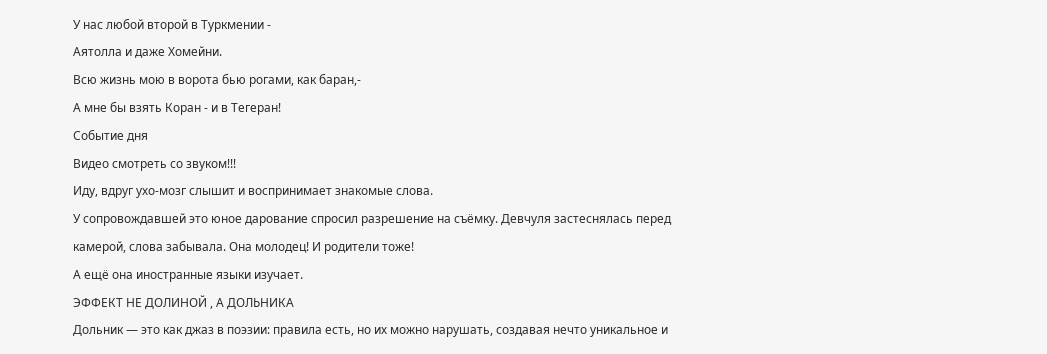У нас любой второй в Туркмении -
Аятолла и даже Хомейни.
Всю жизнь мою в ворота бью рогами, как баран,-
А мне бы взять Коран - и в Тегеран!
Событие дня
Видео смотреть со звуком!!!
Иду, вдруг ухо-мозг слышит и воспринимает знакомые слова.
У сопровождавшей это юное дарование спросил разрешение на съёмку. Девчуля застеснялась перед камерой, слова забывала. Она молодец! И родители тоже!
А ещё она иностранные языки изучает.
ЭФФЕКТ НЕ ДОЛИНОЙ , А ДОЛЬНИКА
Дольник — это как джаз в поэзии: правила есть, но их можно нарушать, создавая нечто уникальное и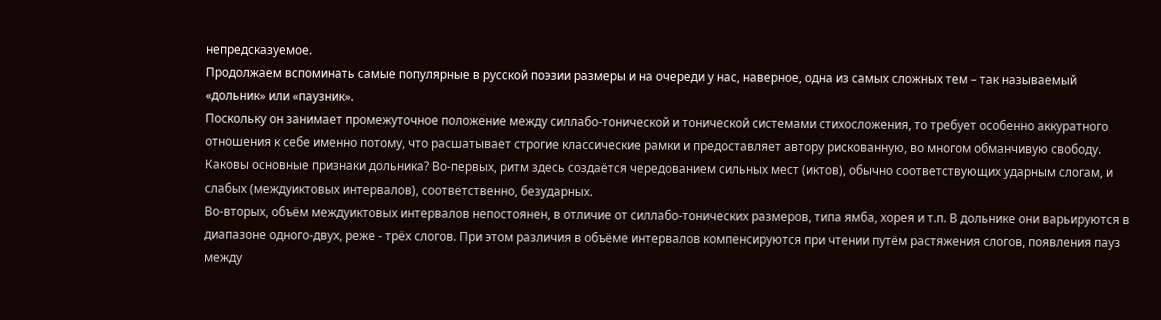непредсказуемое.
Продолжаем вспоминать самые популярные в русской поэзии размеры и на очереди у нас, наверное, одна из самых сложных тем – так называемый «дольник» или «паузник».
Поскольку он занимает промежуточное положение между силлабо-тонической и тонической системами стихосложения, то требует особенно аккуратного отношения к себе именно потому, что расшатывает строгие классические рамки и предоставляет автору рискованную, во многом обманчивую свободу.
Каковы основные признаки дольника? Во-первых, ритм здесь создаётся чередованием сильных мест (иктов), обычно соответствующих ударным слогам, и слабых (междуиктовых интервалов), соответственно, безударных.
Во-вторых, объём междуиктовых интервалов непостоянен, в отличие от силлабо-тонических размеров, типа ямба, хорея и т.п. В дольнике они варьируются в диапазоне одного-двух, реже - трёх слогов. При этом различия в объёме интервалов компенсируются при чтении путём растяжения слогов, появления пауз между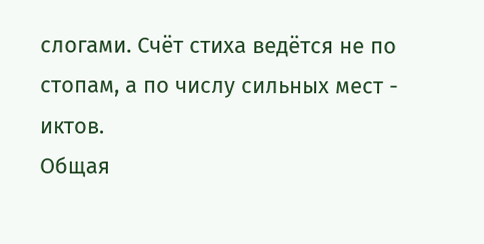слогами. Счёт стиха ведётся не по стопам, а по числу сильных мест - иктов.
Общая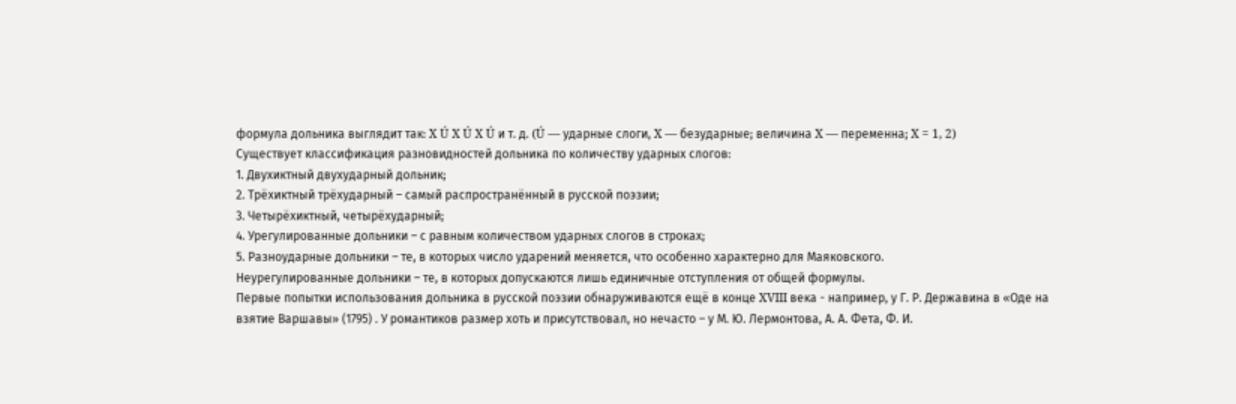формула дольника выглядит так: X Ú X Ú X Ú и т. д. (Ú — ударные слоги, X — безударные; величина X — переменна; X = 1, 2)
Существует классификация разновидностей дольника по количеству ударных слогов:
1. Двухиктный двухударный дольник;
2. Трёхиктный трёхударный – самый распространённый в русской поэзии;
3. Четырёхиктный, четырёхударный;
4. Урегулированные дольники – с равным количеством ударных слогов в строках;
5. Разноударные дольники – те, в которых число ударений меняется, что особенно характерно для Маяковского.
Неурегулированные дольники – те, в которых допускаются лишь единичные отступления от общей формулы.
Первые попытки использования дольника в русской поэзии обнаруживаются ещё в конце XVIII века - например, у Г. Р. Державина в «Оде на взятие Варшавы» (1795) . У романтиков размер хоть и присутствовал, но нечасто – у М. Ю. Лермонтова, А. А. Фета, Ф. И.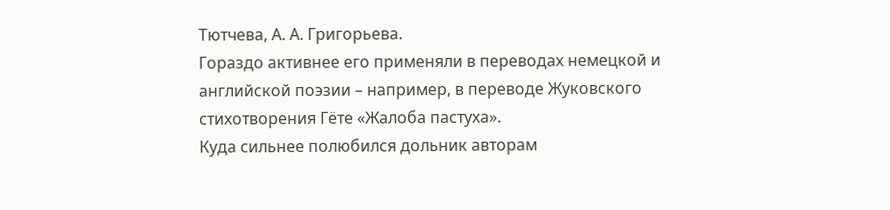Тютчева, А. А. Григорьева.
Гораздо активнее его применяли в переводах немецкой и английской поэзии – например, в переводе Жуковского стихотворения Гёте «Жалоба пастуха».
Куда сильнее полюбился дольник авторам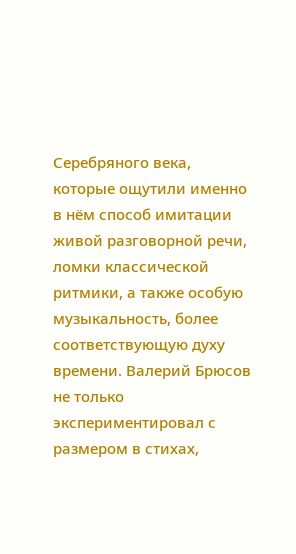Серебряного века, которые ощутили именно в нём способ имитации живой разговорной речи, ломки классической ритмики, а также особую музыкальность, более соответствующую духу времени. Валерий Брюсов не только экспериментировал с размером в стихах,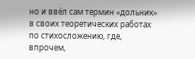но и ввёл сам термин «дольник» в своих теоретических работах по стихосложению, где, впрочем,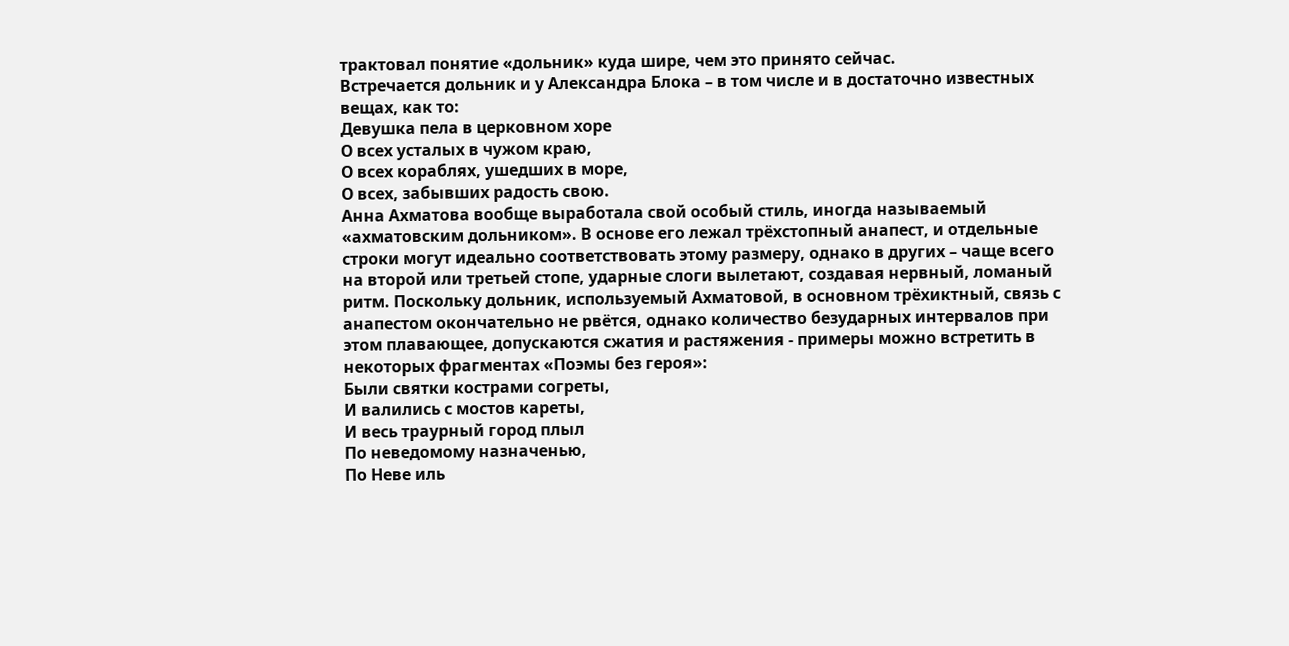трактовал понятие «дольник» куда шире, чем это принято сейчас.
Встречается дольник и у Александра Блока – в том числе и в достаточно известных вещах, как то:
Девушка пела в церковном хоре
О всех усталых в чужом краю,
О всех кораблях, ушедших в море,
О всех, забывших радость свою.
Анна Ахматова вообще выработала свой особый стиль, иногда называемый «ахматовским дольником». В основе его лежал трёхстопный анапест, и отдельные строки могут идеально соответствовать этому размеру, однако в других – чаще всего на второй или третьей стопе, ударные слоги вылетают, создавая нервный, ломаный ритм. Поскольку дольник, используемый Ахматовой, в основном трёхиктный, связь с анапестом окончательно не рвётся, однако количество безударных интервалов при этом плавающее, допускаются сжатия и растяжения - примеры можно встретить в некоторых фрагментах «Поэмы без героя»:
Были святки кострами согреты,
И валились с мостов кареты,
И весь траурный город плыл
По неведомому назначенью,
По Неве иль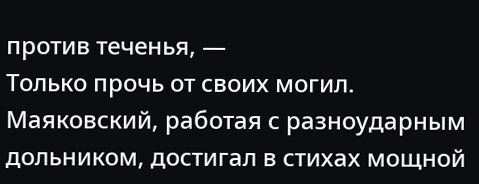против теченья, —
Только прочь от своих могил.
Маяковский, работая с разноударным дольником, достигал в стихах мощной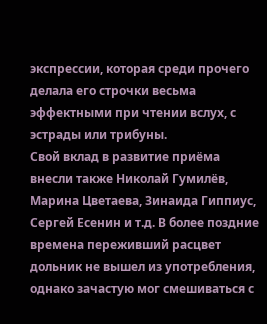экспрессии, которая среди прочего делала его строчки весьма эффектными при чтении вслух, с эстрады или трибуны.
Свой вклад в развитие приёма внесли также Николай Гумилёв, Марина Цветаева, Зинаида Гиппиус, Сергей Есенин и т.д. В более поздние времена переживший расцвет дольник не вышел из употребления, однако зачастую мог смешиваться с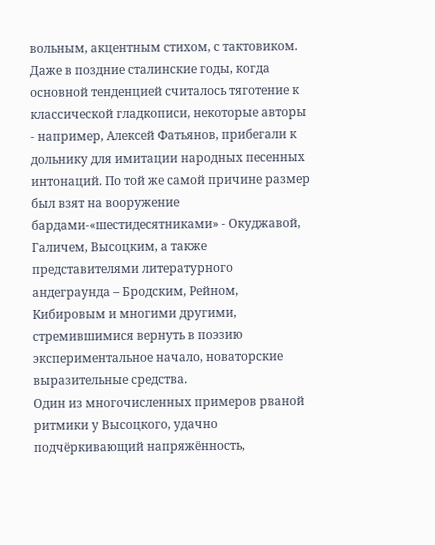вольным, акцентным стихом, с тактовиком.
Даже в поздние сталинские годы, когда основной тенденцией считалось тяготение к классической гладкописи, некоторые авторы - например, Алексей Фатьянов, прибегали к дольнику для имитации народных песенных интонаций. По той же самой причине размер был взят на вооружение бардами-«шестидесятниками» - Окуджавой, Галичем, Высоцким, а также представителями литературного андеграунда – Бродским, Рейном, Кибировым и многими другими, стремившимися вернуть в поэзию экспериментальное начало, новаторские выразительные средства.
Один из многочисленных примеров рваной ритмики у Высоцкого, удачно подчёркивающий напряжённость,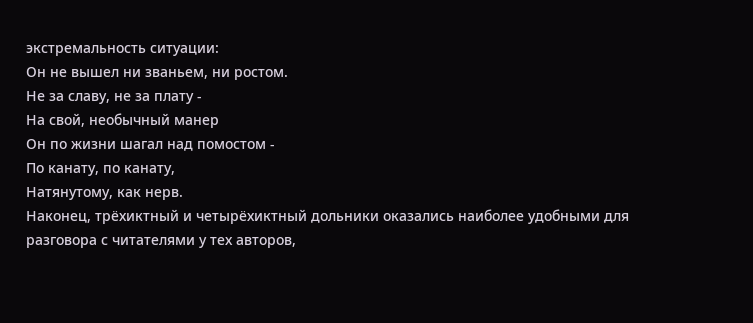экстремальность ситуации:
Он не вышел ни званьем, ни ростом.
Нe за славу, нe за плату -
На свой, необычный манер
Он по жизни шагал над помостом -
По канату, по канату,
Натянутому, как нерв.
Наконец, трёхиктный и четырёхиктный дольники оказались наиболее удобными для разговора с читателями у тех авторов,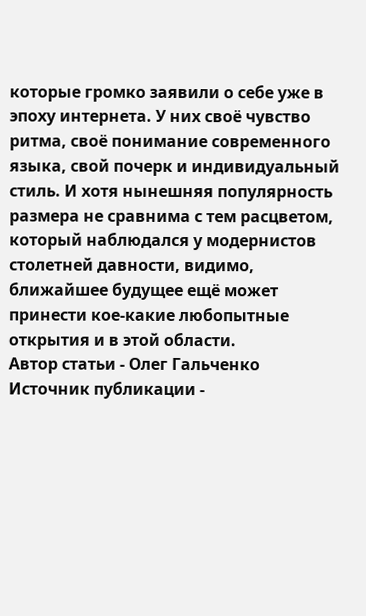которые громко заявили о себе уже в эпоху интернета. У них своё чувство ритма, своё понимание современного языка, свой почерк и индивидуальный стиль. И хотя нынешняя популярность размера не сравнима с тем расцветом, который наблюдался у модернистов столетней давности, видимо, ближайшее будущее ещё может принести кое-какие любопытные открытия и в этой области.
Автор статьи - Олег Гальченко
Источник публикации -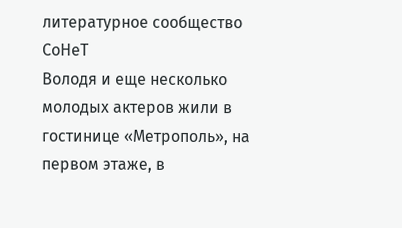литературное сообщество СоНеТ
Володя и еще несколько молодых актеров жили в гостинице «Метрополь», на первом этаже, в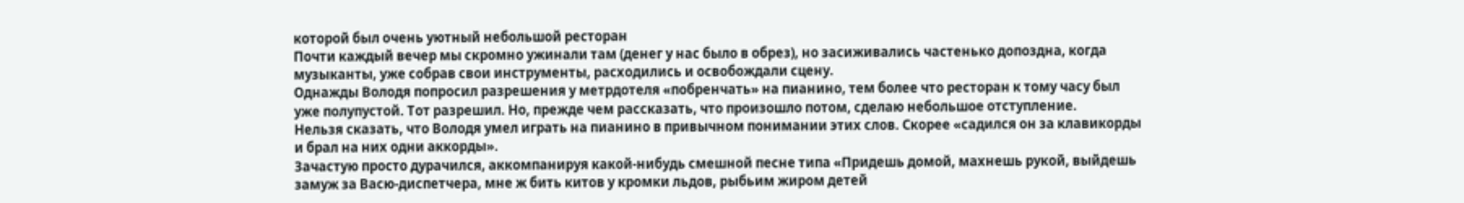которой был очень уютный небольшой ресторан
Почти каждый вечер мы скромно ужинали там (денег у нас было в обрез), но засиживались частенько допоздна, когда музыканты, уже собрав свои инструменты, расходились и освобождали сцену.
Однажды Володя попросил разрешения у метрдотеля «побренчать» на пианино, тем более что ресторан к тому часу был уже полупустой. Тот разрешил. Но, прежде чем рассказать, что произошло потом, сделаю небольшое отступление.
Нельзя сказать, что Володя умел играть на пианино в привычном понимании этих слов. Скорее «садился он за клавикорды и брал на них одни аккорды».
Зачастую просто дурачился, аккомпанируя какой-нибудь смешной песне типа «Придешь домой, махнешь рукой, выйдешь замуж за Васю-диспетчера, мне ж бить китов у кромки льдов, рыбьим жиром детей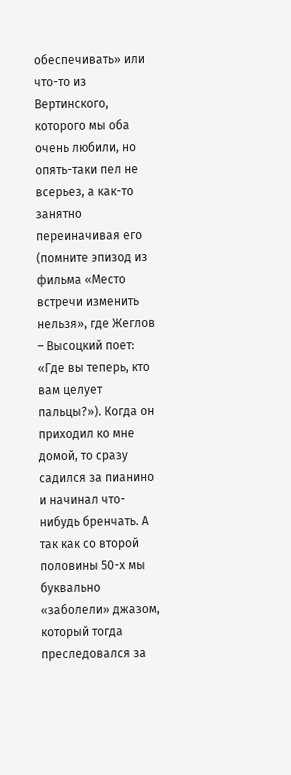обеспечивать» или что-то из Вертинского, которого мы оба очень любили, но опять-таки пел не всерьез, а как-то занятно переиначивая его (помните эпизод из фильма «Место встречи изменить нельзя», где Жеглов – Высоцкий поет: «Где вы теперь, кто вам целует пальцы?»). Когда он приходил ко мне домой, то сразу садился за пианино и начинал что-нибудь бренчать. А так как со второй половины 50-х мы буквально «заболели» джазом, который тогда преследовался за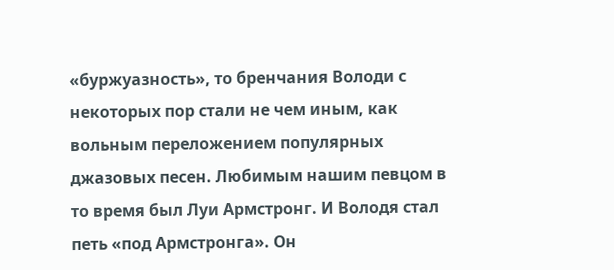«буржуазность», то бренчания Володи с некоторых пор стали не чем иным, как вольным переложением популярных джазовых песен. Любимым нашим певцом в то время был Луи Армстронг. И Володя стал петь «под Армстронга». Он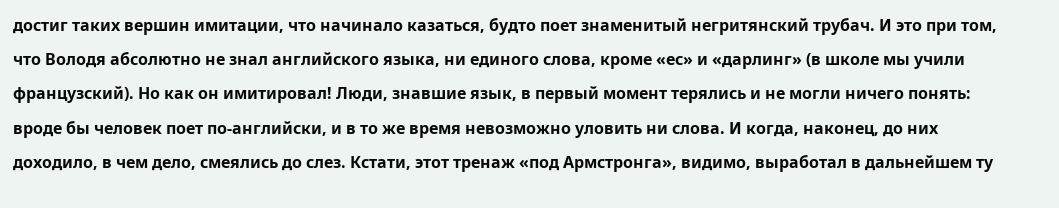достиг таких вершин имитации, что начинало казаться, будто поет знаменитый негритянский трубач. И это при том, что Володя абсолютно не знал английского языка, ни единого слова, кроме «ес» и «дарлинг» (в школе мы учили французский). Но как он имитировал! Люди, знавшие язык, в первый момент терялись и не могли ничего понять: вроде бы человек поет по-английски, и в то же время невозможно уловить ни слова. И когда, наконец, до них доходило, в чем дело, смеялись до слез. Кстати, этот тренаж «под Армстронга», видимо, выработал в дальнейшем ту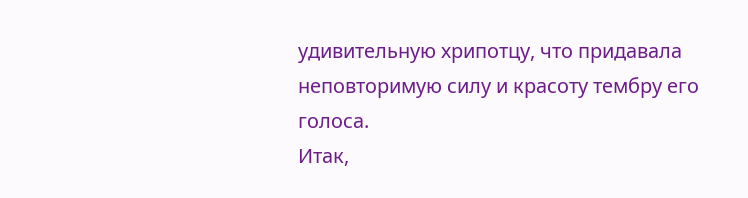удивительную хрипотцу, что придавала неповторимую силу и красоту тембру его голоса.
Итак,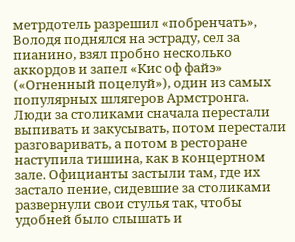метрдотель разрешил «побренчать», Володя поднялся на эстраду, сел за пианино, взял пробно несколько аккордов и запел «Кис оф файэ» («Огненный поцелуй»), один из самых популярных шлягеров Армстронга. Люди за столиками сначала перестали выпивать и закусывать, потом перестали разговаривать, а потом в ресторане наступила тишина, как в концертном зале. Официанты застыли там, где их застало пение, сидевшие за столиками развернули свои стулья так, чтобы удобней было слышать и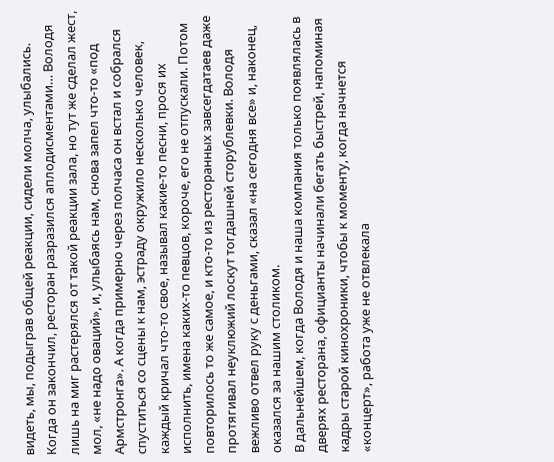видеть, мы, подыграв общей реакции, сидели молча, улыбались. Когда он закончил, ресторан разразился аплодисментами… Володя лишь на миг растерялся от такой реакции зала, но тут же сделал жест, мол, «не надо оваций», и, улыбаясь нам, снова запел что-то «под Армстронга». А когда примерно через полчаса он встал и собрался спуститься со сцены к нам, эстраду окружило несколько человек, каждый кричал что-то свое, называл какие-то песни, прося их исполнить, имена каких-то певцов, короче, его не отпускали. Потом повторилось то же самое, и кто-то из ресторанных завсегдатаев даже протягивал неуклюжий лоскут тогдашней сторублевки. Володя вежливо отвел руку с деньгами, сказал «на сегодня все» и, наконец, оказался за нашим столиком.
В дальнейшем, когда Володя и наша компания только появлялась в дверях ресторана, официанты начинали бегать быстрей, напоминая кадры старой кинохроники, чтобы к моменту, когда начнется «концерт», работа уже не отвлекала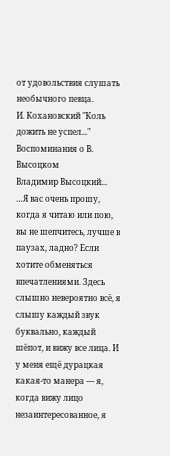от удовольствия слушать необычного певца.
И. Кохановский "Коль дожить не успел..."
Воспоминания о В. Высоцком
Владимир Высоцкий...
…Я вас очень прошу, когда я читаю или пою, вы не шепчитесь, лучше в паузах, ладно? Если хотите обменяться впечатлениями. Здесь слышно невероятно всё, я слышу каждый звук буквально, каждый шёпот, и вижу все лица. И у меня ещё дурацкая какая-то манера — я, когда вижу лицо незаинтересованное, я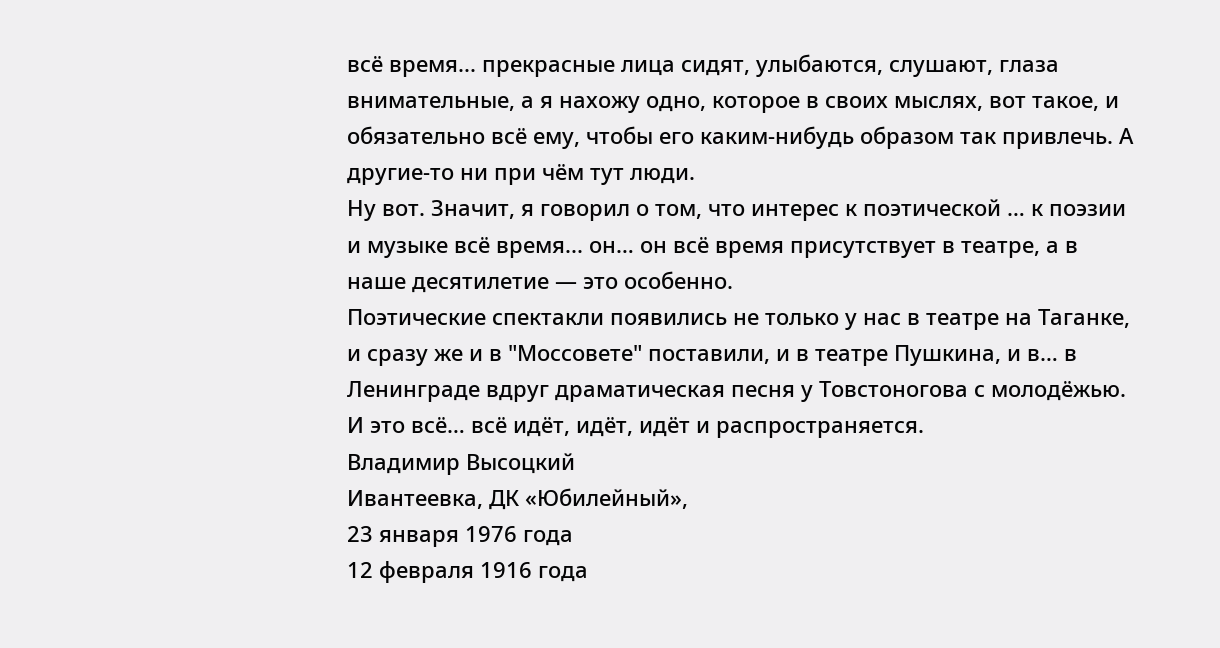всё время... прекрасные лица сидят, улыбаются, слушают, глаза внимательные, а я нахожу одно, которое в своих мыслях, вот такое, и обязательно всё ему, чтобы его каким-нибудь образом так привлечь. А другие-то ни при чём тут люди.
Ну вот. Значит, я говорил о том, что интерес к поэтической … к поэзии и музыке всё время... он… он всё время присутствует в театре, а в наше десятилетие — это особенно.
Поэтические спектакли появились не только у нас в театре на Таганке, и сразу же и в "Моссовете" поставили, и в театре Пушкина, и в… в Ленинграде вдруг драматическая песня у Товстоногова с молодёжью. И это всё… всё идёт, идёт, идёт и распространяется.
Владимир Высоцкий
Ивантеевка, ДК «Юбилейный»,
23 января 1976 года
12 февраля 1916 года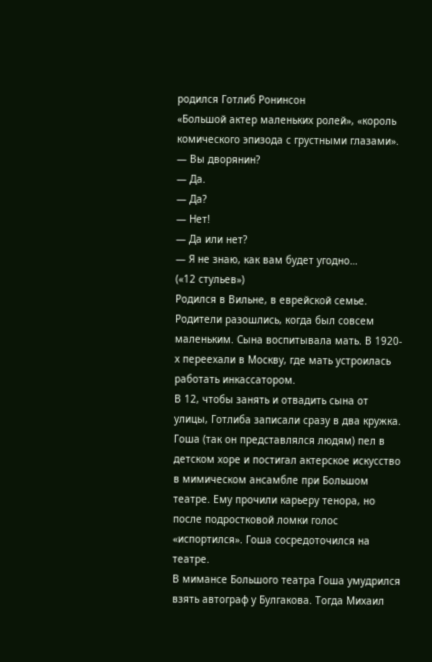родился Готлиб Ронинсон
«Большой актер маленьких ролей», «король комического эпизода с грустными глазами».
— Вы дворянин?
— Да.
— Да?
— Нет!
— Да или нет?
— Я не знаю, как вам будет угодно…
(«12 стульев»)
Родился в Вильне, в еврейской семье. Родители разошлись, когда был совсем маленьким. Сына воспитывала мать. В 1920-х переехали в Москву, где мать устроилась работать инкассатором.
В 12, чтобы занять и отвадить сына от улицы, Готлиба записали сразу в два кружка. Гоша (так он представлялся людям) пел в детском хоре и постигал актерское искусство в мимическом ансамбле при Большом театре. Ему прочили карьеру тенора, но после подростковой ломки голос «испортился». Гоша сосредоточился на театре.
В мимансе Большого театра Гоша умудрился взять автограф у Булгакова. Тогда Михаил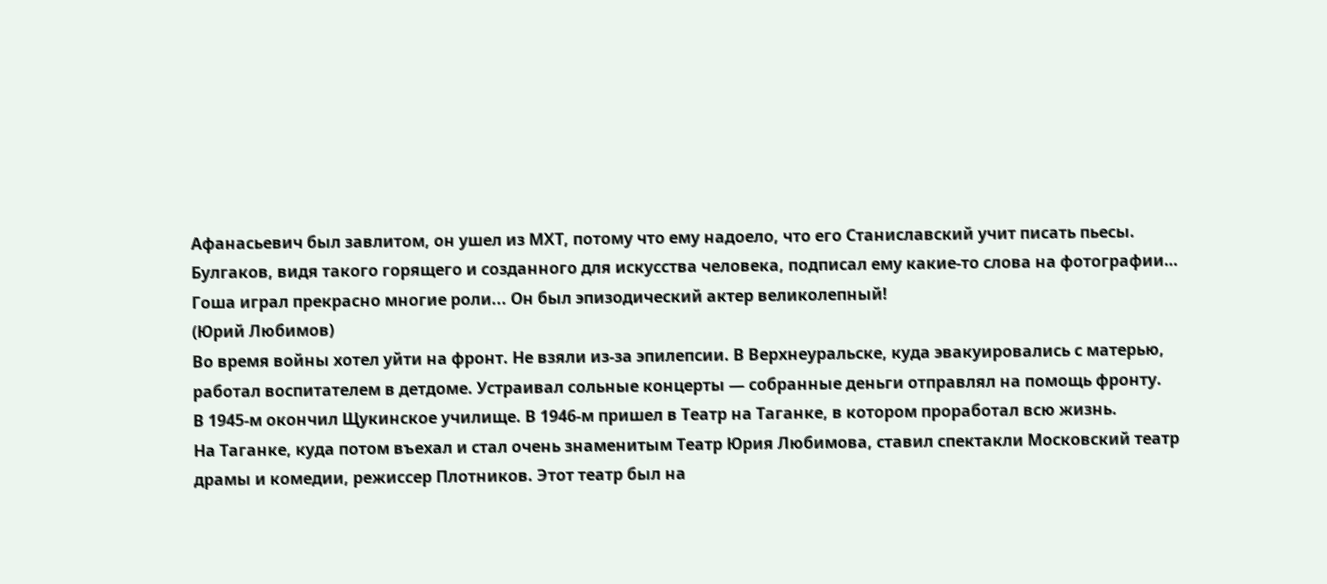Афанасьевич был завлитом, он ушел из МХТ, потому что ему надоело, что его Станиславский учит писать пьесы. Булгаков, видя такого горящего и созданного для искусства человека, подписал ему какие-то слова на фотографии… Гоша играл прекрасно многие роли... Он был эпизодический актер великолепный!
(Юрий Любимов)
Во время войны хотел уйти на фронт. Не взяли из-за эпилепсии. В Верхнеуральске, куда эвакуировались с матерью, работал воспитателем в детдоме. Устраивал сольные концерты — собранные деньги отправлял на помощь фронту.
В 1945-м окончил Щукинское училище. В 1946-м пришел в Театр на Таганке, в котором проработал всю жизнь.
На Таганке, куда потом въехал и стал очень знаменитым Театр Юрия Любимова, ставил спектакли Московский театр драмы и комедии, режиссер Плотников. Этот театр был на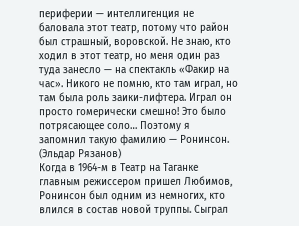периферии — интеллигенция не баловала этот театр, потому что район был страшный, воровской. Не знаю, кто ходил в этот театр, но меня один раз туда занесло — на спектакль «Факир на час». Никого не помню, кто там играл, но там была роль заики-лифтера. Играл он просто гомерически смешно! Это было потрясающее соло… Поэтому я запомнил такую фамилию — Ронинсон.
(Эльдар Рязанов)
Когда в 1964-м в Театр на Таганке главным режиссером пришел Любимов, Ронинсон был одним из немногих, кто влился в состав новой труппы. Сыграл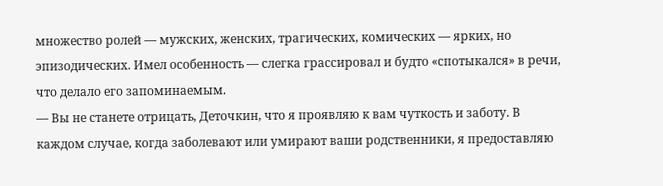множество ролей — мужских, женских, трагических, комических — ярких, но эпизодических. Имел особенность — слегка грассировал и будто «спотыкался» в речи, что делало его запоминаемым.
— Вы не станете отрицать, Деточкин, что я проявляю к вам чуткость и заботу. В каждом случае, когда заболевают или умирают ваши родственники, я предоставляю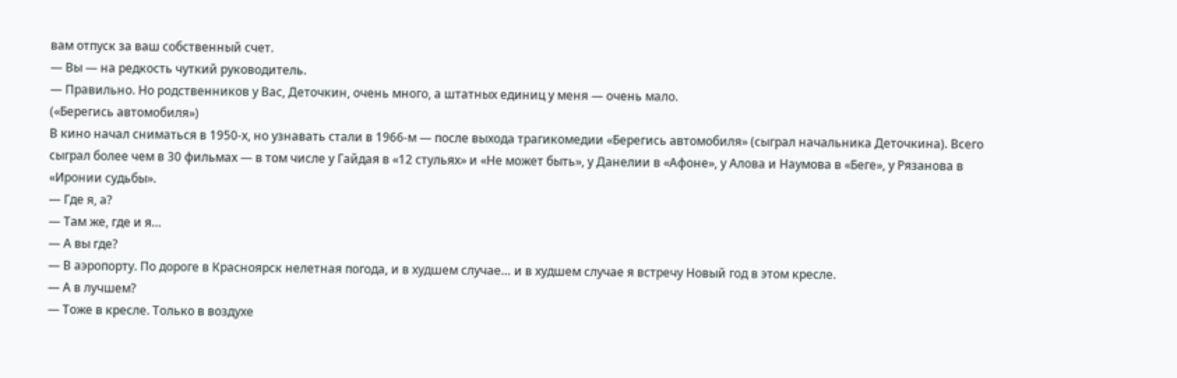вам отпуск за ваш собственный счет.
— Вы — на редкость чуткий руководитель.
— Правильно. Но родственников у Вас, Деточкин, очень много, а штатных единиц у меня — очень мало.
(«Берегись автомобиля»)
В кино начал сниматься в 1950-х, но узнавать стали в 1966-м — после выхода трагикомедии «Берегись автомобиля» (сыграл начальника Деточкина). Всего сыграл более чем в 30 фильмах — в том числе у Гайдая в «12 стульях» и «Не может быть», у Данелии в «Афоне», у Алова и Наумова в «Беге», у Рязанова в «Иронии судьбы».
— Где я, а?
— Там же, где и я…
— А вы где?
— В аэропорту. По дороге в Красноярск нелетная погода, и в худшем случае… и в худшем случае я встречу Новый год в этом кресле.
— А в лучшем?
— Тоже в кресле. Только в воздухе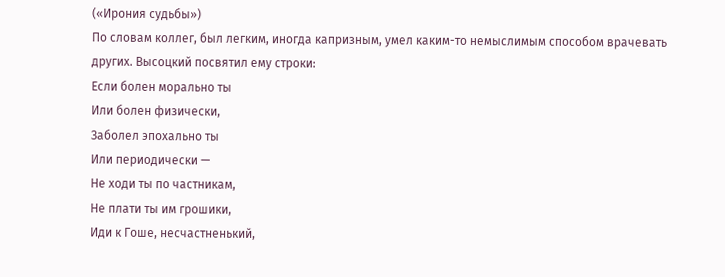(«Ирония судьбы»)
По словам коллег, был легким, иногда капризным, умел каким-то немыслимым способом врачевать других. Высоцкий посвятил ему строки:
Если болен морально ты
Или болен физически,
Заболел эпохально ты
Или периодически —
Не ходи ты по частникам,
Не плати ты им грошики,
Иди к Гоше, несчастненький,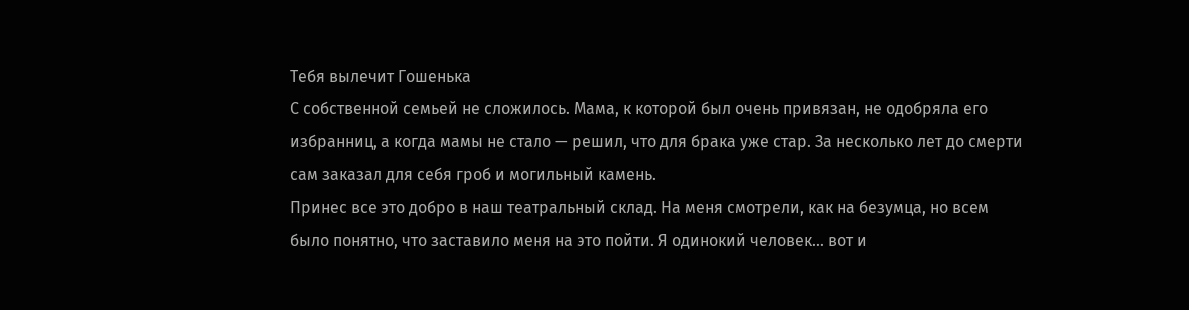Тебя вылечит Гошенька
С собственной семьей не сложилось. Мама, к которой был очень привязан, не одобряла его избранниц, а когда мамы не стало — решил, что для брака уже стар. За несколько лет до смерти сам заказал для себя гроб и могильный камень.
Принес все это добро в наш театральный склад. На меня смотрели, как на безумца, но всем было понятно, что заставило меня на это пойти. Я одинокий человек... вот и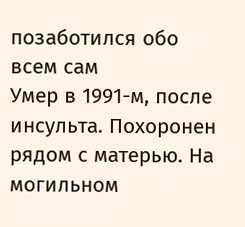позаботился обо всем сам
Умер в 1991-м, после инсульта. Похоронен рядом с матерью. На могильном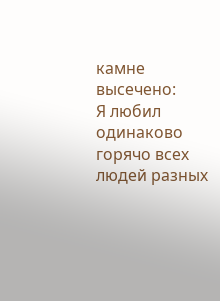камне высечено:
Я любил одинаково горячо всех людей разных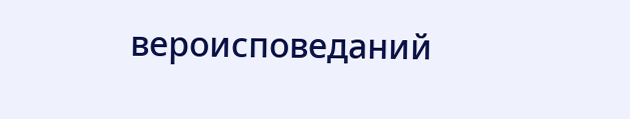вероисповеданий